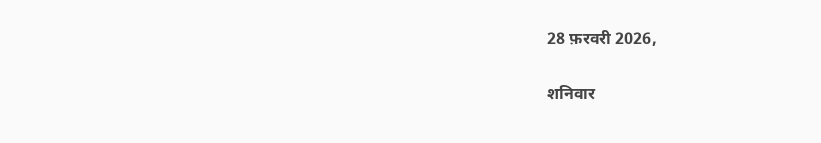28 फ़रवरी 2026,

शनिवार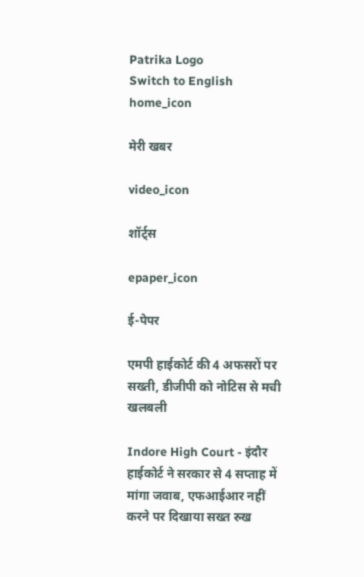Patrika Logo
Switch to English
home_icon

मेरी खबर

video_icon

शॉर्ट्स

epaper_icon

ई-पेपर

एमपी हाईकोर्ट की 4 अफसरों पर सख्ती, डीजीपी को नोटिस से मची खलबली

Indore High Court - इंदौर हाईकोर्ट ने सरकार से 4 सप्ताह में मांगा जवाब, एफआईआर नहीं करने पर दिखाया सख्त रुख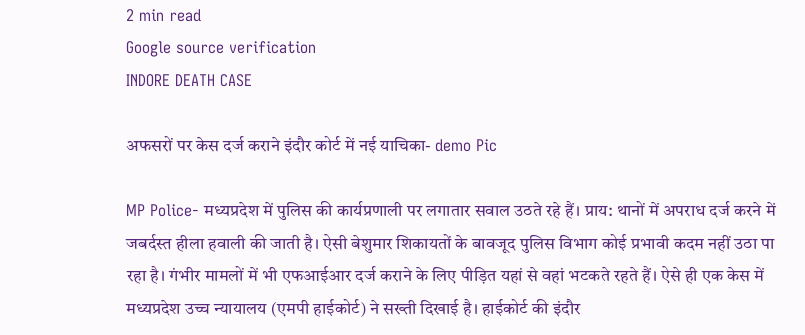2 min read
Google source verification
INDORE DEATH CASE

अफसरों पर केस दर्ज कराने इंदौर कोर्ट में नई याचिका- demo Pic

MP Police- मध्यप्रदेश में पुलिस की कार्यप्रणाली पर लगातार सवाल उठते रहे हैं। प्राय: थानों में अपराध दर्ज करने में जबर्दस्त हीला हवाली की जाती है। ऐसी बेशुमार शिकायतों के बावजूद पुलिस विभाग कोई प्रभावी कदम नहीं उठा पा रहा है। गंभीर मामलों में भी एफआईआर दर्ज कराने के लिए पीड़ित यहां से वहां भटकते रहते हैं। ऐसे ही एक केस में मध्यप्रदेश उच्च न्यायालय (एमपी हाईकोर्ट) ने सख्ती दिखाई है। हाईकोर्ट की इंदौर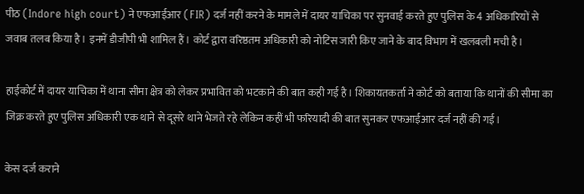पीठ (Indore high court) ने एफआईआर (FIR) दर्ज नहीं करने के मामले में दायर याचिका पर सुनवाई करते हुए पुलिस के 4 अधिकारियों से जवाब तलब किया है। इनमें डीजीपी भी शामिल हैं। कोर्ट द्वारा वरिष्ठतम अधिकारी को नोटिस जारी किए जाने के बाद विभाग में खलबली मची है।

हाईकोर्ट में दायर याचिका में थाना सीमा क्षेत्र को लेकर प्रभावित को भटकाने की बात कही गई है। शिकायतकर्ता ने कोर्ट को बताया कि थानों की सीमा का जिक्र करते हुए पुलिस अधिकारी एक थाने से दूसरे थाने भेजते रहे लेकिन कहीं भी फरियादी की बात सुनकर एफआईआर दर्ज नहीं की गई।

केस दर्ज कराने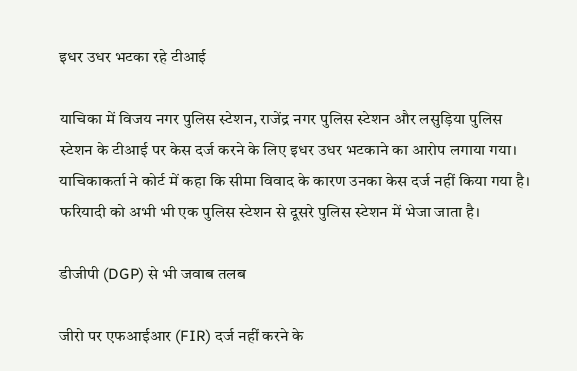इधर उधर भटका रहे टीआई

याचिका में विजय नगर पुलिस स्टेशन, राजेंद्र नगर पुलिस स्टेशन और लसुड़िया पुलिस स्टेशन के टीआई पर केस दर्ज करने के लिए इधर उधर भटकाने का आरोप लगाया गया। याचिकाकर्ता ने कोर्ट में कहा कि सीमा विवाद के कारण उनका केस दर्ज नहीं किया गया है। फरियादी को अभी भी एक पुलिस स्टेशन से दूसरे पुलिस स्टेशन में भेजा जाता है।

डीजीपी (DGP) से भी जवाब तलब

जीरो पर एफआईआर (FIR) दर्ज नहीं करने के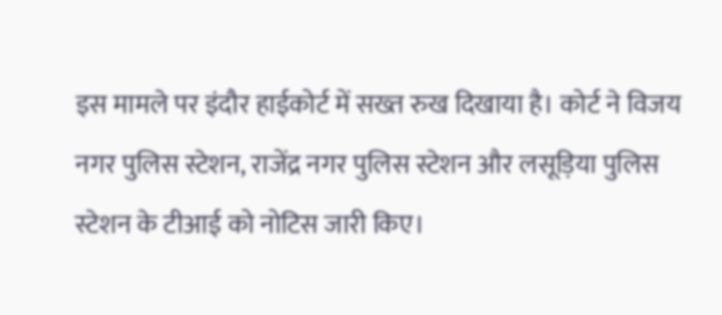इस मामले पर इंदौर हाईकोर्ट में सख्त रुख दिखाया है। कोर्ट ने विजय नगर पुलिस स्टेशन, राजेंद्र नगर पुलिस स्टेशन और लसूड़िया पुलिस स्टेशन के टीआई को नोटिस जारी किए।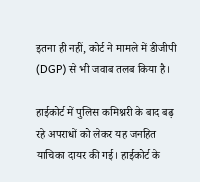इतना ही नहीं, कोर्ट ने मामले में डीजीपी (DGP) से भी जवाब तलब किया है।

हाईकोर्ट में पुलिस कमिश्नरी के बाद बढ़ रहे अपराधों को लेकर यह जनहित याचिका दायर की गई। हाईकोर्ट के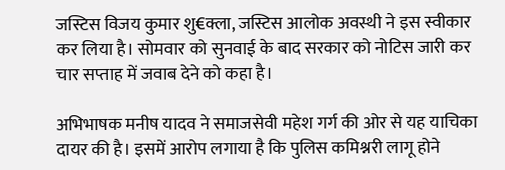जस्टिस विजय कुमार शु€क्ला, जस्टिस आलोक अवस्थी ने इस स्वीकार कर लिया है। सोमवार को सुनवाई के बाद सरकार को नोटिस जारी कर चार सप्ताह में जवाब देने को कहा है।

अभिभाषक मनीष यादव ने समाजसेवी महेश गर्ग की ओर से यह याचिका दायर की है। इसमें आरोप लगाया है कि पुलिस कमिश्नरी लागू होने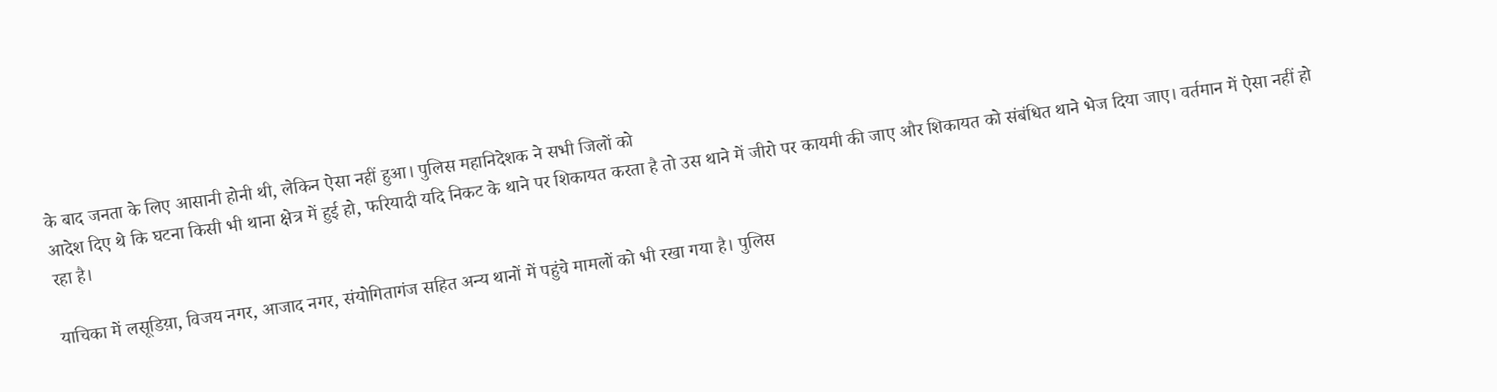के बाद जनता के लिए आसानी होनी थी, लेकिन ऐसा नहीं हुआ। पुलिस महानिदेशक ने सभी जिलों को
आदेश दिए थे कि घटना किसी भी थाना क्षेत्र में हुई हो, फरियादी यदि निकट के थाने पर शिकायत करता है तो उस थाने में जीरो पर कायमी की जाए और शिकायत को संबंधित थाने भेज दिया जाए। वर्तमान में ऐसा नहीं हो रहा है।

याचिका में लसूडिय़ा, विजय नगर, आजाद नगर, संयोगितागंज सहित अन्य थानों में पहुंचे मामलों को भी रखा गया है। पुलिस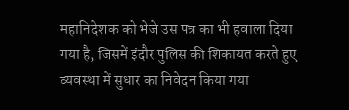महानिदेशक को भेजे उस पत्र का भी हवाला दिया गया है, जिसमें इंदौर पुलिस की शिकायत करते हुए व्यवस्था में सुधार का निवेदन किया गया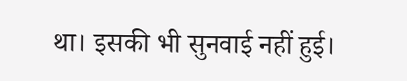था। इसकी भी सुनवाई नहीं हुई।